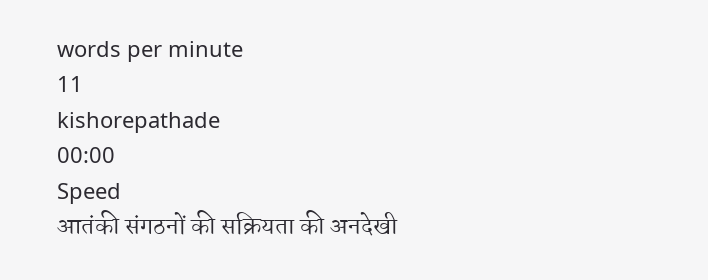words per minute
11
kishorepathade
00:00
Speed
आतंकी संगठनों की सक्रियता की अनदेखी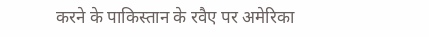करने के पाकिस्तान के रवैए पर अमेरिका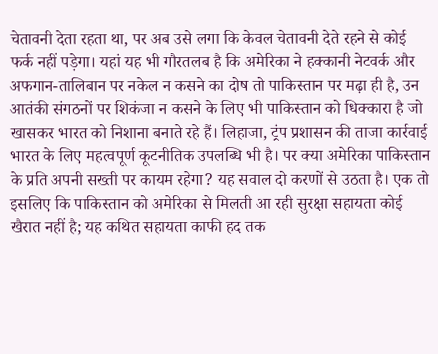चेतावनी देता रहता था, पर अब उसे लगा कि केवल चेतावनी देते रहने से कोई फर्क नहीं पड़ेगा। यहां यह भी गौरतलब है कि अमेरिका ने हक्कानी नेटवर्क और अफगान-तालिबान पर नकेल न कसने का दोष तो पाकिस्तान पर मढ़ा ही है, उन आतंकी संगठनों पर शिकंजा न कसने के लिए भी पाकिस्तान को धिक्कारा है जो खासकर भारत को निशाना बनाते रहे हैं। लिहाजा, ट्रंप प्रशासन की ताजा कार्रवाई भारत के लिए महत्वपूर्ण कूटनीतिक उपलब्धि भी है। पर क्या अमेरिका पाकिस्तान के प्रति अपनी सख्ती पर कायम रहेगा? यह सवाल दो करणों से उठता है। एक तो इसलिए कि पाकिस्तान को अमेरिका से मिलती आ रही सुरक्षा सहायता कोई खैरात नहीं है; यह कथित सहायता काफी हद तक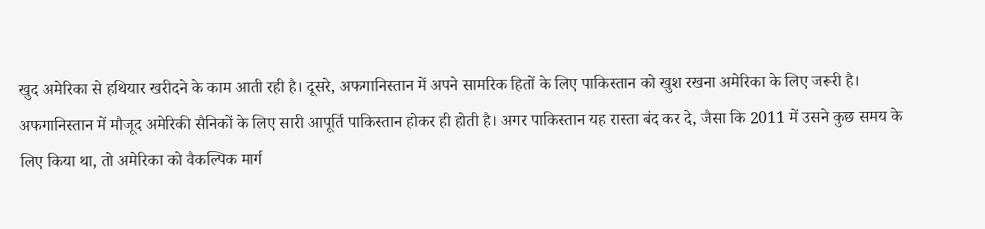खुद अमेरिका से हथियार खरीदने के काम आती रही है। दूसरे, अफगानिस्तान में अपने सामरिक हितों के लिए पाकिस्तान को खुश रखना अमेरिका के लिए जरूरी है। अफगानिस्तान में मौजूद अमेरिकी सैनिकों के लिए सारी आपूर्ति पाकिस्तान होकर ही होती है। अगर पाकिस्तान यह रास्ता बंद कर दे, जैसा कि 2011 में उसने कुछ समय के लिए किया था, तो अमेरिका को वैकल्पिक मार्ग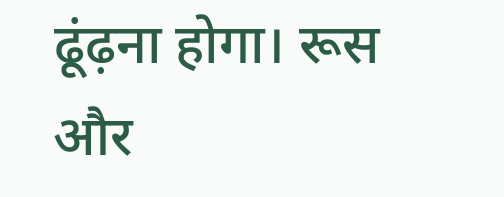ढूंढ़ना होगा। रूस और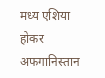मध्य एशिया होकर अफगानिस्तान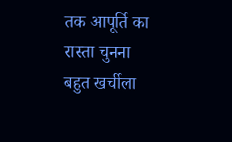तक आपूर्ति का रास्ता चुनना बहुत खर्चीला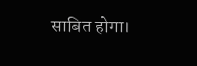साबित होगा।